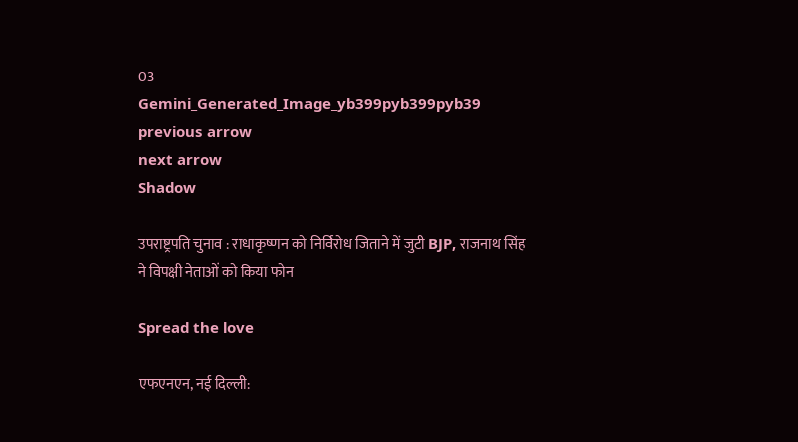03
Gemini_Generated_Image_yb399pyb399pyb39
previous arrow
next arrow
Shadow

उपराष्ट्रपति चुनाव : राधाकृष्णन को निर्विरोध जिताने में जुटी BJP, राजनाथ सिंह ने विपक्षी नेताओं को किया फोन

Spread the love

एफएनएन, नई दिल्ली: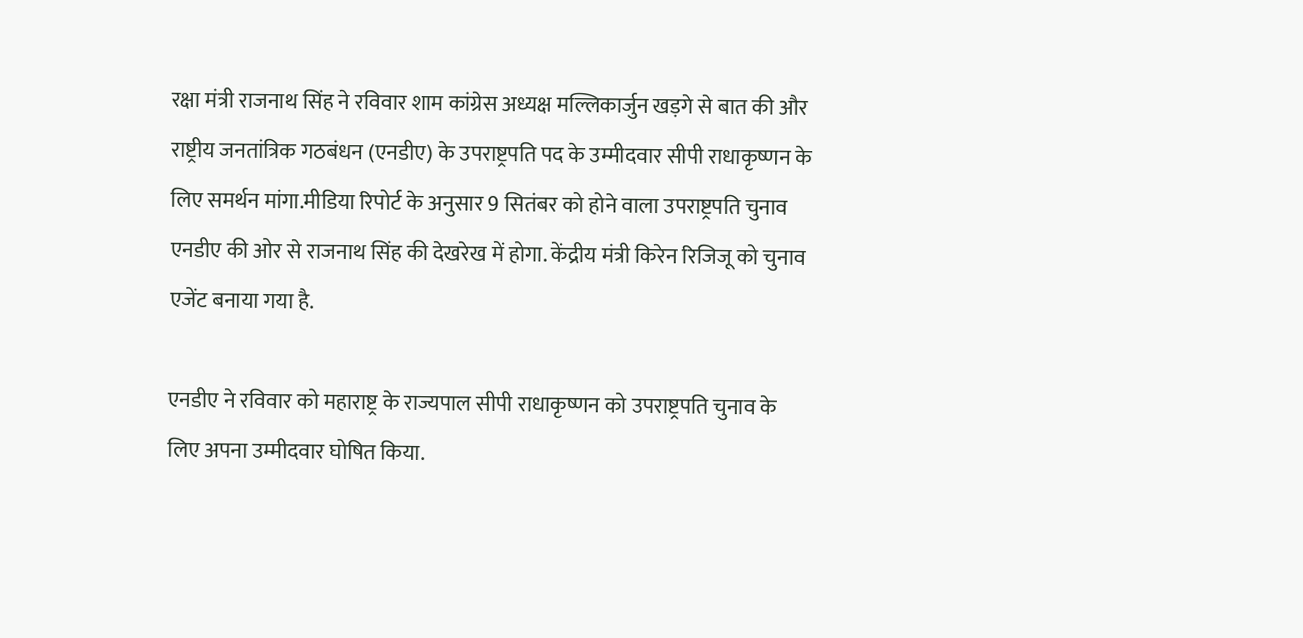रक्षा मंत्री राजनाथ सिंह ने रविवार शाम कांग्रेस अध्यक्ष मल्लिकार्जुन खड़गे से बात की और राष्ट्रीय जनतांत्रिक गठबंधन (एनडीए) के उपराष्ट्रपति पद के उम्मीदवार सीपी राधाकृष्णन के लिए समर्थन मांगा.मीडिया रिपोर्ट के अनुसार 9 सितंबर को होने वाला उपराष्ट्रपति चुनाव एनडीए की ओर से राजनाथ सिंह की देखरेख में होगा. केंद्रीय मंत्री किरेन रिजिजू को चुनाव एजेंट बनाया गया है.

एनडीए ने रविवार को महाराष्ट्र के राज्यपाल सीपी राधाकृष्णन को उपराष्ट्रपति चुनाव के लिए अपना उम्मीदवार घोषित किया.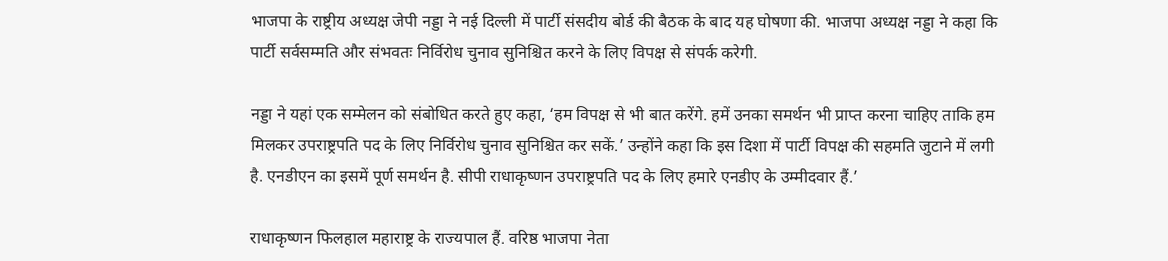भाजपा के राष्ट्रीय अध्यक्ष जेपी नड्डा ने नई दिल्ली में पार्टी संसदीय बोर्ड की बैठक के बाद यह घोषणा की. भाजपा अध्यक्ष नड्डा ने कहा कि पार्टी सर्वसम्मति और संभवतः निर्विरोध चुनाव सुनिश्चित करने के लिए विपक्ष से संपर्क करेगी.

नड्डा ने यहां एक सम्मेलन को संबोधित करते हुए कहा, ‘हम विपक्ष से भी बात करेंगे. हमें उनका समर्थन भी प्राप्त करना चाहिए ताकि हम मिलकर उपराष्ट्रपति पद के लिए निर्विरोध चुनाव सुनिश्चित कर सकें.’ उन्होंने कहा कि इस दिशा में पार्टी विपक्ष की सहमति जुटाने में लगी है. एनडीएन का इसमें पूर्ण समर्थन है. सीपी राधाकृष्णन उपराष्ट्रपति पद के लिए हमारे एनडीए के उम्मीदवार हैं.’

राधाकृष्णन फिलहाल महाराष्ट्र के राज्यपाल हैं. वरिष्ठ भाजपा नेता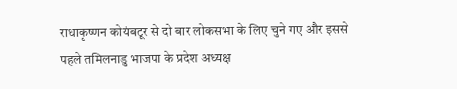राधाकृष्णन कोयंबटूर से दो बार लोकसभा के लिए चुने गए और इससे पहले तमिलनाडु भाजपा के प्रदेश अध्यक्ष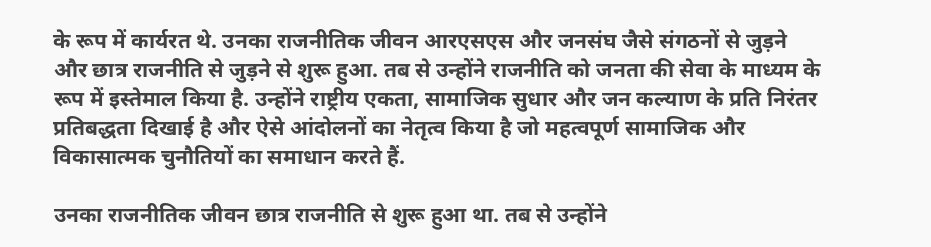के रूप में कार्यरत थे. उनका राजनीतिक जीवन आरएसएस और जनसंघ जैसे संगठनों से जुड़ने और छात्र राजनीति से जुड़ने से शुरू हुआ. तब से उन्होंने राजनीति को जनता की सेवा के माध्यम के रूप में इस्तेमाल किया है. उन्होंने राष्ट्रीय एकता, सामाजिक सुधार और जन कल्याण के प्रति निरंतर प्रतिबद्धता दिखाई है और ऐसे आंदोलनों का नेतृत्व किया है जो महत्वपूर्ण सामाजिक और विकासात्मक चुनौतियों का समाधान करते हैं.

उनका राजनीतिक जीवन छात्र राजनीति से शुरू हुआ था. तब से उन्होंने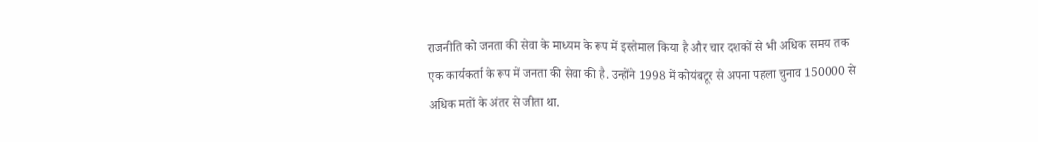राजनीति को जनता की सेवा के माध्यम के रूप में इस्तेमाल किया है और चार दशकों से भी अधिक समय तक एक कार्यकर्ता के रूप में जनता की सेवा की है. उन्होंने 1998 में कोयंबटूर से अपना पहला चुनाव 150000 से अधिक मतों के अंतर से जीता था.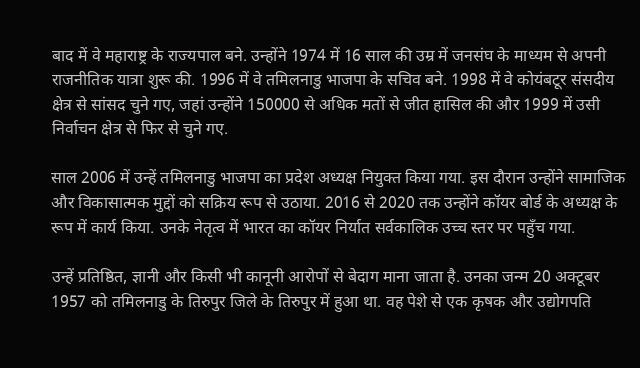बाद में वे महाराष्ट्र के राज्यपाल बने. उन्होंने 1974 में 16 साल की उम्र में जनसंघ के माध्यम से अपनी राजनीतिक यात्रा शुरू की. 1996 में वे तमिलनाडु भाजपा के सचिव बने. 1998 में वे कोयंबटूर संसदीय क्षेत्र से सांसद चुने गए, जहां उन्होंने 150000 से अधिक मतों से जीत हासिल की और 1999 में उसी निर्वाचन क्षेत्र से फिर से चुने गए.

साल 2006 में उन्हें तमिलनाडु भाजपा का प्रदेश अध्यक्ष नियुक्त किया गया. इस दौरान उन्होंने सामाजिक और विकासात्मक मुद्दों को सक्रिय रूप से उठाया. 2016 से 2020 तक उन्होंने कॉयर बोर्ड के अध्यक्ष के रूप में कार्य किया. उनके नेतृत्व में भारत का कॉयर निर्यात सर्वकालिक उच्च स्तर पर पहुँच गया.

उन्हें प्रतिष्ठित, ज्ञानी और किसी भी कानूनी आरोपों से बेदाग माना जाता है. उनका जन्म 20 अक्टूबर 1957 को तमिलनाडु के तिरुपुर जिले के तिरुपुर में हुआ था. वह पेशे से एक कृषक और उद्योगपति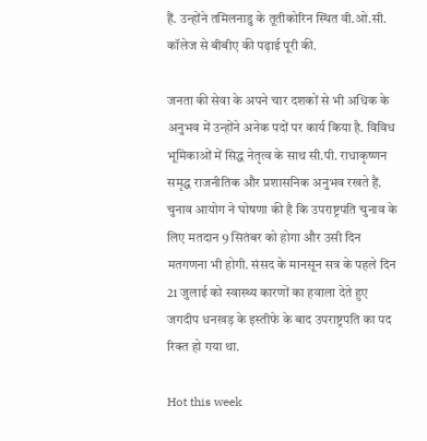हैं. उन्होंने तमिलनाडु के तूतीकोरिन स्थित वी.ओ.सी. कॉलेज से बीबीए की पढ़ाई पूरी की.

जनता की सेवा के अपने चार दशकों से भी अधिक के अनुभव में उन्होंने अनेक पदों पर कार्य किया है. विविध भूमिकाओं में सिद्ध नेतृत्व के साथ सी.पी. राधाकृष्णन समृद्ध राजनीतिक और प्रशासनिक अनुभव रखते हैं. चुनाव आयोग ने घोषणा की है कि उपराष्ट्रपति चुनाव के लिए मतदान 9 सितंबर को होगा और उसी दिन मतगणना भी होगी. संसद के मानसून सत्र के पहले दिन 21 जुलाई को स्वास्थ्य कारणों का हवाला देते हुए जगदीप धनखड़ के इस्तीफे के बाद उपराष्ट्रपति का पद रिक्त हो गया था.

Hot this week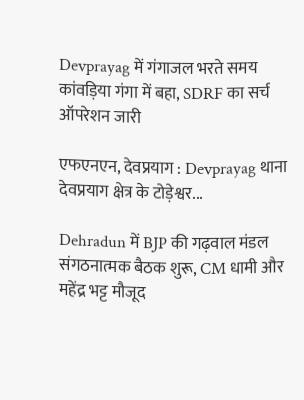Devprayag में गंगाजल भरते समय कांवड़िया गंगा में बहा, SDRF का सर्च ऑपरेशन जारी

एफएनएन, देवप्रयाग : Devprayag थाना देवप्रयाग क्षेत्र के टोड़ेश्वर...

Dehradun में BJP की गढ़वाल मंडल संगठनात्मक बैठक शुरू, CM धामी और महेंद्र भट्ट मौजूद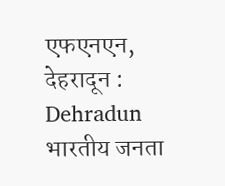एफएनएन, देहरादून : Dehradun भारतीय जनता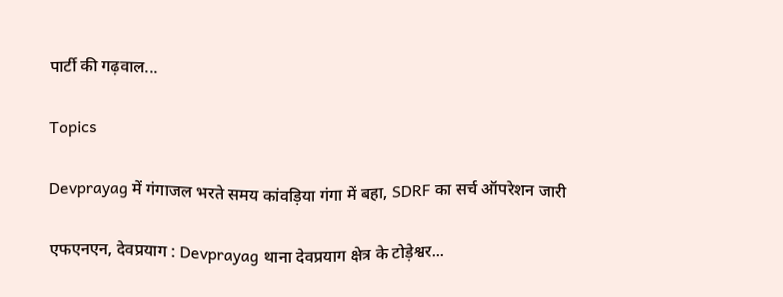पार्टी की गढ़वाल...

Topics

Devprayag में गंगाजल भरते समय कांवड़िया गंगा में बहा, SDRF का सर्च ऑपरेशन जारी

एफएनएन, देवप्रयाग : Devprayag थाना देवप्रयाग क्षेत्र के टोड़ेश्वर...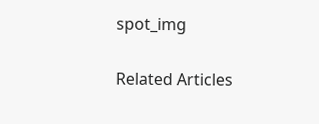spot_img

Related Articles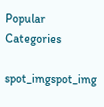Popular Categories

spot_imgspot_img